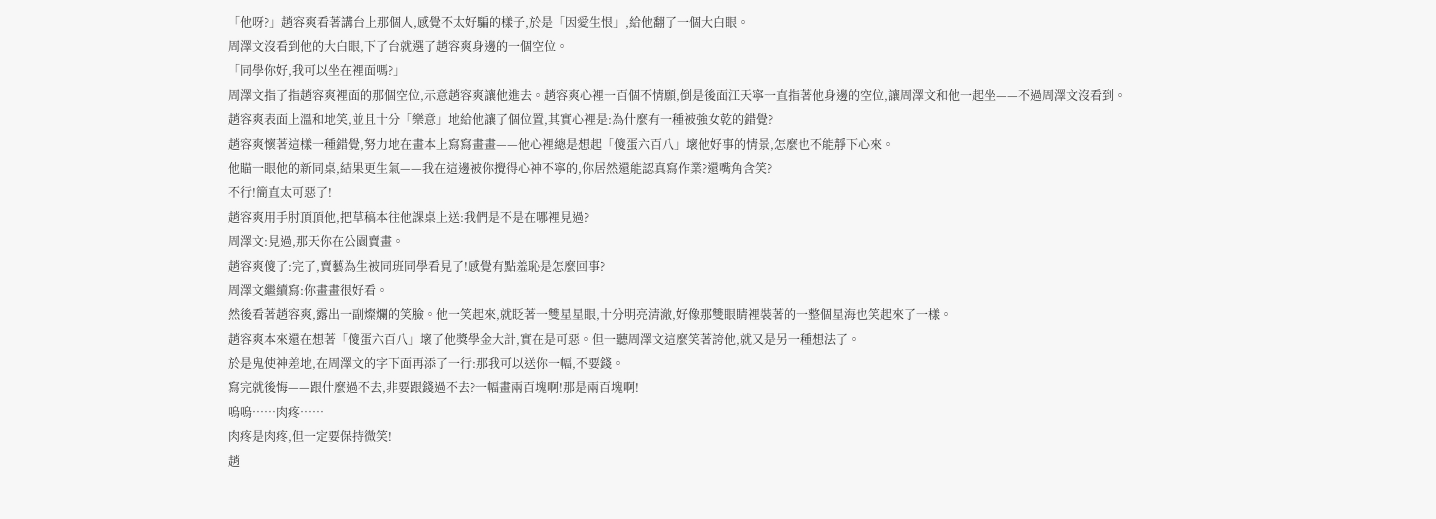「他呀?」趙容爽看著講台上那個人,感覺不太好騙的樣子,於是「因愛生恨」,給他翻了一個大白眼。
周澤文沒看到他的大白眼,下了台就選了趙容爽身邊的一個空位。
「同學你好,我可以坐在裡面嗎?」
周澤文指了指趙容爽裡面的那個空位,示意趙容爽讓他進去。趙容爽心裡一百個不情願,倒是後面江天寧一直指著他身邊的空位,讓周澤文和他一起坐——不過周澤文沒看到。
趙容爽表面上溫和地笑,並且十分「樂意」地給他讓了個位置,其實心裡是:為什麼有一種被強女乾的錯覺?
趙容爽懷著這樣一種錯覺,努力地在畫本上寫寫畫畫——他心裡總是想起「傻蛋六百八」壞他好事的情景,怎麼也不能靜下心來。
他瞄一眼他的新同桌,結果更生氣——我在這邊被你攪得心神不寧的,你居然還能認真寫作業?還嘴角含笑?
不行!簡直太可惡了!
趙容爽用手肘頂頂他,把草稿本往他課桌上送:我們是不是在哪裡見過?
周澤文:見過,那天你在公園賣畫。
趙容爽傻了:完了,賣藝為生被同班同學看見了!感覺有點羞恥是怎麼回事?
周澤文繼續寫:你畫畫很好看。
然後看著趙容爽,露出一副燦爛的笑臉。他一笑起來,就眨著一雙星星眼,十分明亮清澈,好像那雙眼睛裡裝著的一整個星海也笑起來了一樣。
趙容爽本來還在想著「傻蛋六百八」壞了他獎學金大計,實在是可惡。但一聽周澤文這麼笑著誇他,就又是另一種想法了。
於是鬼使神差地,在周澤文的字下面再添了一行:那我可以送你一幅,不要錢。
寫完就後悔——跟什麼過不去,非要跟錢過不去?一幅畫兩百塊啊!那是兩百塊啊!
嗚嗚……肉疼……
肉疼是肉疼,但一定要保持微笑!
趙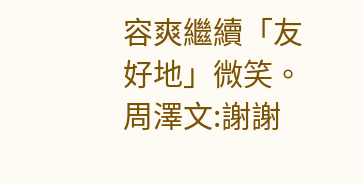容爽繼續「友好地」微笑。
周澤文:謝謝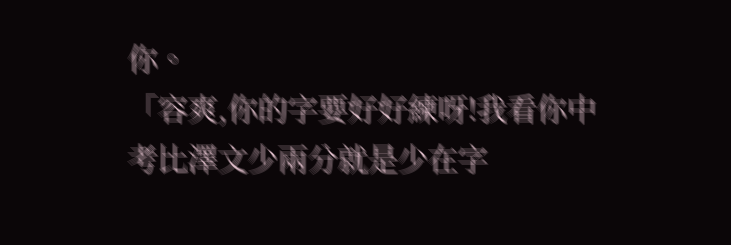你。
「容爽,你的字要好好練呀!我看你中考比澤文少兩分就是少在字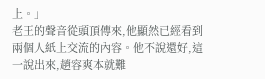上。」
老王的聲音從頭頂傳來,他顯然已經看到兩個人紙上交流的內容。他不說還好,這一說出來,趙容爽本就難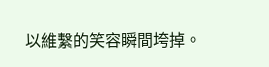以維繫的笑容瞬間垮掉。